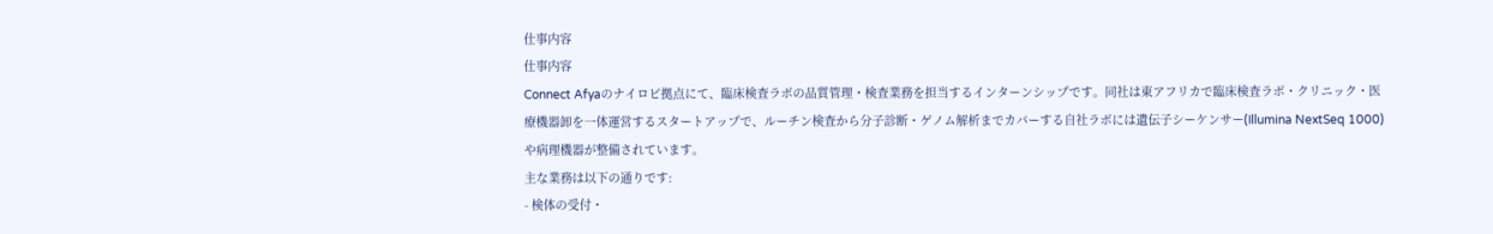仕事内容
仕事内容
Connect Afyaのナイロビ拠点にて、臨床検査ラボの品質管理・検査業務を担当するインターンシップです。同社は東アフリカで臨床検査ラボ・クリニック・医療機器卸を一体運営するスタートアップで、ルーチン検査から分子診断・ゲノム解析までカバーする自社ラボには遺伝子シーケンサー(Illumina NextSeq 1000)や病理機器が整備されています。
主な業務は以下の通りです:
- 検体の受付・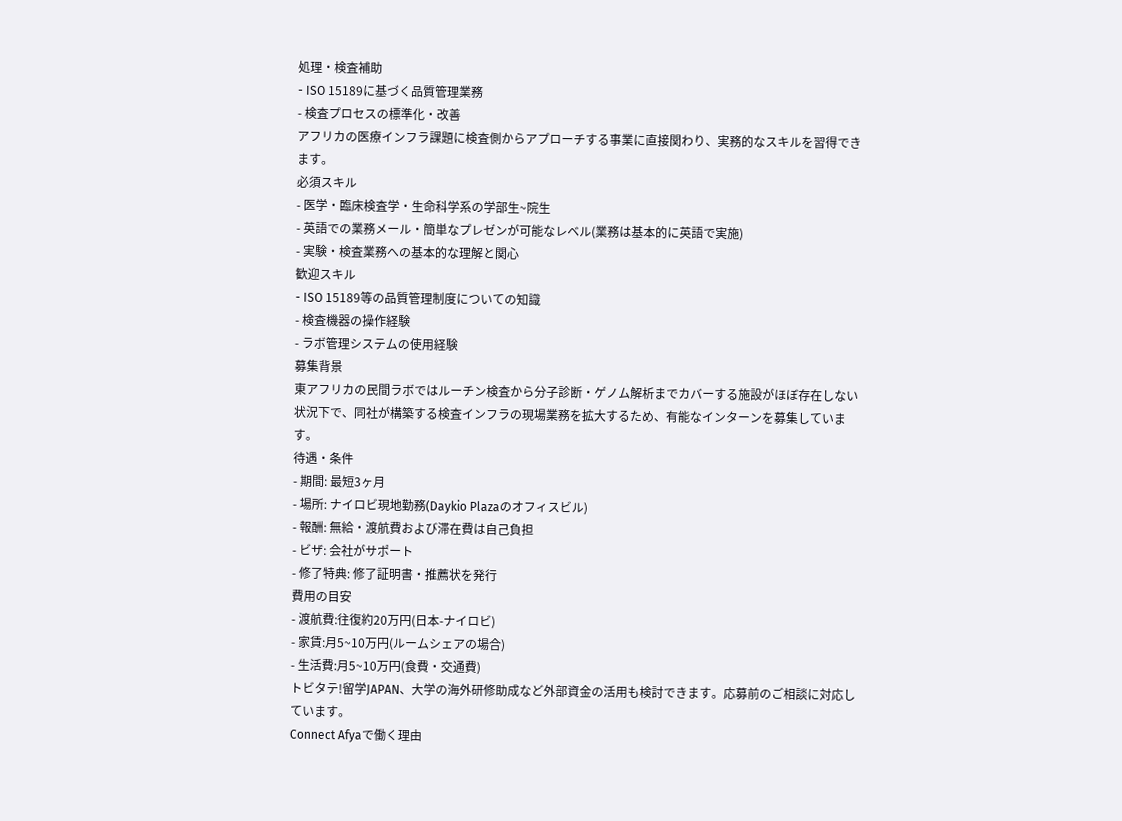処理・検査補助
- ISO 15189に基づく品質管理業務
- 検査プロセスの標準化・改善
アフリカの医療インフラ課題に検査側からアプローチする事業に直接関わり、実務的なスキルを習得できます。
必須スキル
- 医学・臨床検査学・生命科学系の学部生~院生
- 英語での業務メール・簡単なプレゼンが可能なレベル(業務は基本的に英語で実施)
- 実験・検査業務への基本的な理解と関心
歓迎スキル
- ISO 15189等の品質管理制度についての知識
- 検査機器の操作経験
- ラボ管理システムの使用経験
募集背景
東アフリカの民間ラボではルーチン検査から分子診断・ゲノム解析までカバーする施設がほぼ存在しない状況下で、同社が構築する検査インフラの現場業務を拡大するため、有能なインターンを募集しています。
待遇・条件
- 期間: 最短3ヶ月
- 場所: ナイロビ現地勤務(Daykio Plazaのオフィスビル)
- 報酬: 無給・渡航費および滞在費は自己負担
- ビザ: 会社がサポート
- 修了特典: 修了証明書・推薦状を発行
費用の目安
- 渡航費:往復約20万円(日本-ナイロビ)
- 家賃:月5~10万円(ルームシェアの場合)
- 生活費:月5~10万円(食費・交通費)
トビタテ!留学JAPAN、大学の海外研修助成など外部資金の活用も検討できます。応募前のご相談に対応しています。
Connect Afyaで働く理由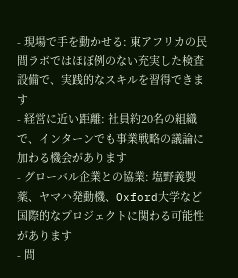- 現場で手を動かせる: 東アフリカの民間ラボではほぼ例のない充実した検査設備で、実践的なスキルを習得できます
- 経営に近い距離: 社員約20名の組織で、インターンでも事業戦略の議論に加わる機会があります
- グローバル企業との協業: 塩野義製薬、ヤマハ発動機、Oxford大学など国際的なプロジェクトに関わる可能性があります
- 問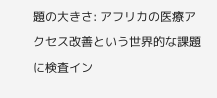題の大きさ: アフリカの医療アクセス改善という世界的な課題に検査イン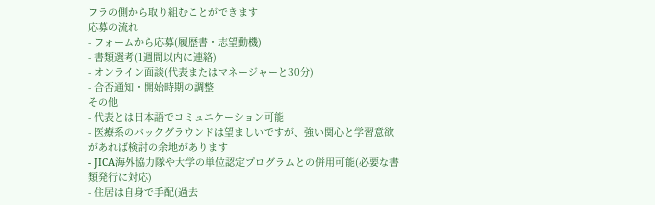フラの側から取り組むことができます
応募の流れ
- フォームから応募(履歴書・志望動機)
- 書類選考(1週間以内に連絡)
- オンライン面談(代表またはマネージャーと30分)
- 合否通知・開始時期の調整
その他
- 代表とは日本語でコミュニケーション可能
- 医療系のバックグラウンドは望ましいですが、強い関心と学習意欲があれば検討の余地があります
- JICA海外協力隊や大学の単位認定プログラムとの併用可能(必要な書類発行に対応)
- 住居は自身で手配(過去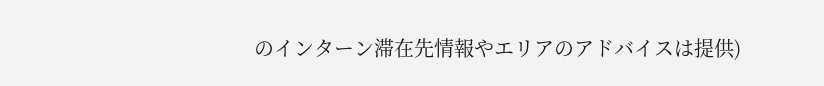のインターン滞在先情報やエリアのアドバイスは提供)